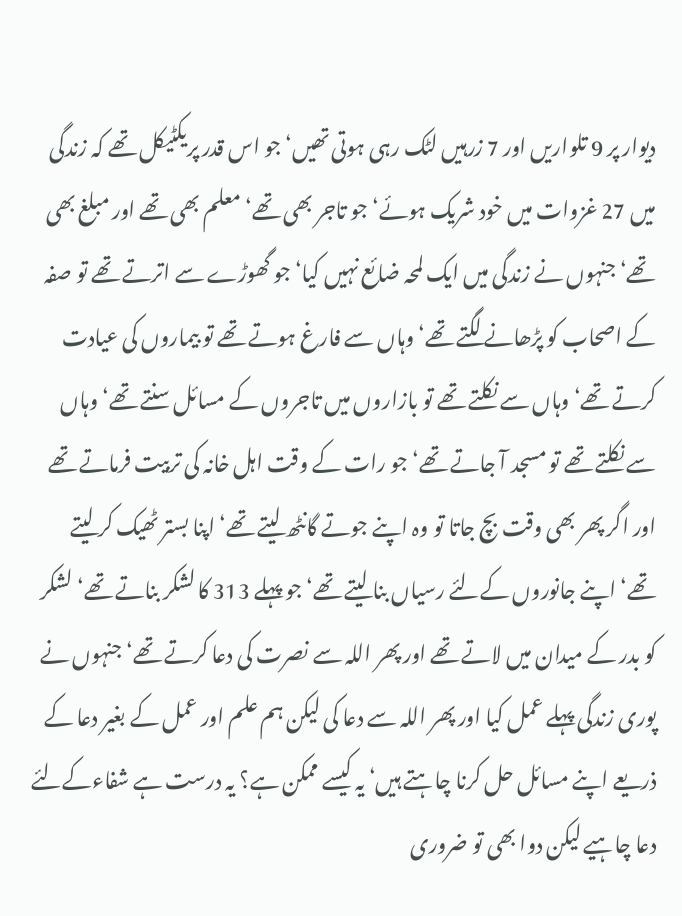دیوار پر 9 تلواریں اور 7 زرہیں لٹک رہی ہوتی تھیں‘ جو اس قدر پریکٹیکل تھے کہ زندگی میں 27 غزوات میں خود شریک ہوئے‘ جو تاجر بھی تھے‘ معلم بھی تھے اور مبلغ بھی تھے‘ جنہوں نے زندگی میں ایک لمحہ ضائع نہیں کیا‘ جو گھوڑے سے اترتے تھے تو صفہ کے اصحاب کو پڑھانے لگتے تھے‘ وہاں سے فارغ ہوتے تھے تو بیماروں کی عیادت کرتے تھے‘ وہاں سے نکلتے تھے تو بازاروں میں تاجروں کے مسائل سنتے تھے‘ وہاں سے نکلتے تھے تو مسجد آ جاتے تھے‘جو رات کے وقت اہل خانہ کی تربیت فرماتے تھے اور اگر پھر بھی وقت بچ جاتا تو وہ اپنے جوتے گانٹھ لیتے تھے‘ اپنا بستر ٹھیک کر لیتے تھے‘ اپنے جانوروں کےلئے رسیاں بنا لیتے تھے‘ جو پہلے 313 کا لشکر بناتے تھے‘ لشکر کو بدر کے میدان میں لاتے تھے اور پھر اللہ سے نصرت کی دعا کرتے تھے‘ جنہوں نے پوری زندگی پہلے عمل کیا اور پھر اللہ سے دعا کی لیکن ہم علم اور عمل کے بغیر دعا کے ذریعے اپنے مسائل حل کرنا چاہتے ہیں‘ یہ کیسے ممکن ہے؟ یہ درست ہے شفاءکےلئے دعا چاہیے لیکن دوا بھی تو ضروری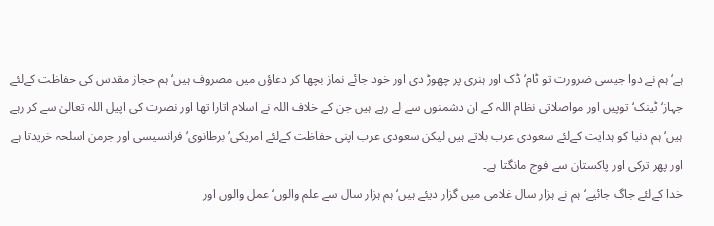ہے‘ ہم نے دوا جیسی ضرورت تو ٹام‘ ڈک اور ہنری پر چھوڑ دی اور خود جائے نماز بچھا کر دعاؤں میں مصروف ہیں‘ ہم حجاز مقدس کی حفاظت کےلئے جہاز‘ ٹینک‘ توپیں اور مواصلاتی نظام اللہ کے ان دشمنوں سے لے رہے ہیں جن کے خلاف اللہ نے اسلام اتارا تھا اور نصرت کی اپیل اللہ تعالیٰ سے کر رہے ہیں‘ ہم دنیا کو ہدایت کےلئے سعودی عرب بلاتے ہیں لیکن سعودی عرب اپنی حفاظت کےلئے امریکی‘ برطانوی‘ فرانسیسی اور جرمن اسلحہ خریدتا ہے اور پھر ترکی اور پاکستان سے فوج مانگتا ہے۔
خدا کےلئے جاگ جائیے‘ ہم نے ہزار سال غلامی میں گزار دیئے ہیں‘ ہم ہزار سال سے علم والوں‘ عمل والوں اور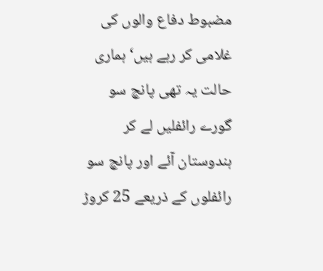مضبوط دفاع والوں کی غلامی کر رہے ہیں‘ ہماری حالت یہ تھی پانچ سو گورے رائفلیں لے کر ہندوستان آئے اور پانچ سو رائفلوں کے ذریعے 25 کروڑ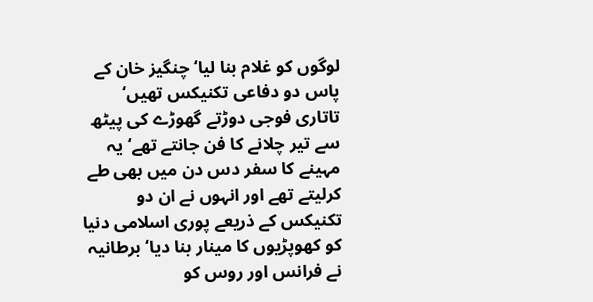لوگوں کو غلام بنا لیا‘ چنگیز خان کے پاس دو دفاعی تکنیکس تھیں‘ تاتاری فوجی دوڑتے گھوڑے کی پیٹھ سے تیر چلانے کا فن جانتے تھے‘ یہ مہینے کا سفر دس دن میں بھی طے کرلیتے تھے اور انہوں نے ان دو تکنیکس کے ذریعے پوری اسلامی دنیا کو کھوپڑیوں کا مینار بنا دیا‘ برطانیہ نے فرانس اور روس کو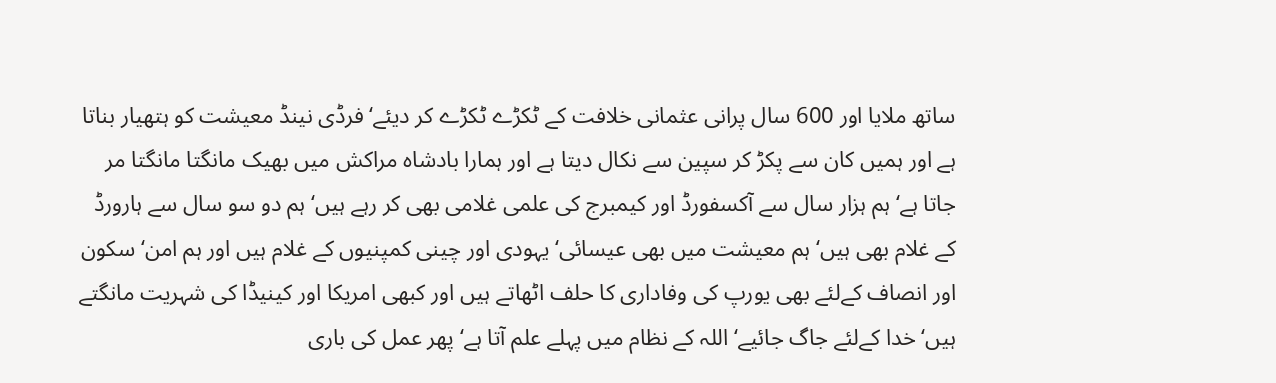ساتھ ملایا اور 600 سال پرانی عثمانی خلافت کے ٹکڑے ٹکڑے کر دیئے‘ فرڈی نینڈ معیشت کو ہتھیار بناتا ہے اور ہمیں کان سے پکڑ کر سپین سے نکال دیتا ہے اور ہمارا بادشاہ مراکش میں بھیک مانگتا مانگتا مر جاتا ہے‘ ہم ہزار سال سے آکسفورڈ اور کیمبرج کی علمی غلامی بھی کر رہے ہیں‘ ہم دو سو سال سے ہارورڈ کے غلام بھی ہیں‘ ہم معیشت میں بھی عیسائی‘ یہودی اور چینی کمپنیوں کے غلام ہیں اور ہم امن‘ سکون اور انصاف کےلئے بھی یورپ کی وفاداری کا حلف اٹھاتے ہیں اور کبھی امریکا اور کینیڈا کی شہریت مانگتے ہیں‘ خدا کےلئے جاگ جائیے‘ اللہ کے نظام میں پہلے علم آتا ہے‘ پھر عمل کی باری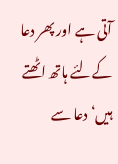آتی ہے اور پھر دعا کےلئے ہاتھ اٹھتے ہیں‘ دعا سے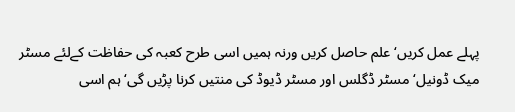پہلے عمل کریں‘ علم حاصل کریں ورنہ ہمیں اسی طرح کعبہ کی حفاظت کےلئے مسٹر میک ڈونیل‘ مسٹر ڈگلس اور مسٹر ڈیوڈ کی منتیں کرنا پڑیں گی‘ ہم اسی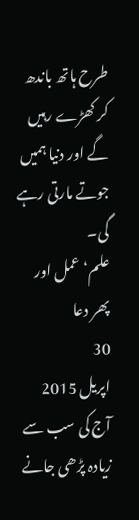طرح ہاتھ باندھ کر کھڑے رہیں گے اور دنیا ہمیں جوتے مارتی رہے گی۔
علم‘ عمل اور پھر دعا
30
اپریل 2015
آج کی سب سے زیادہ پڑھی جانے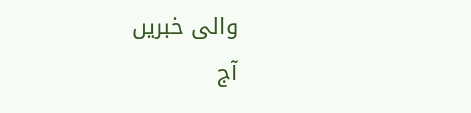والی خبریں
آج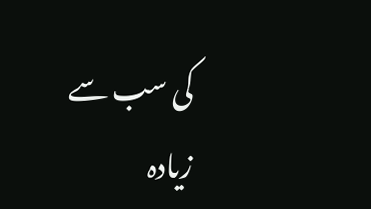کی سب سے زیادہ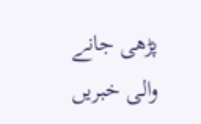پڑھی جانے والی خبریں